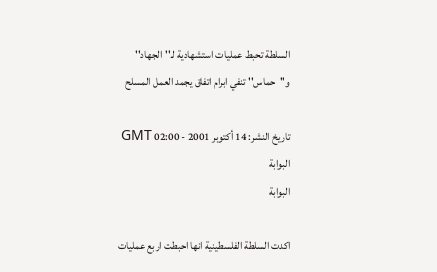السلطة تحبط عمليات استشهادية لـ''الجهاد'' و''حماس'' تنفي ابرام اتفاق يجمد العمل المسلح

تاريخ النشر: 14 أكتوبر 2001 - 02:00 GMT
البوابة
البوابة

اكدت السلطة الفلسطينية انها احبطت اربع عمليات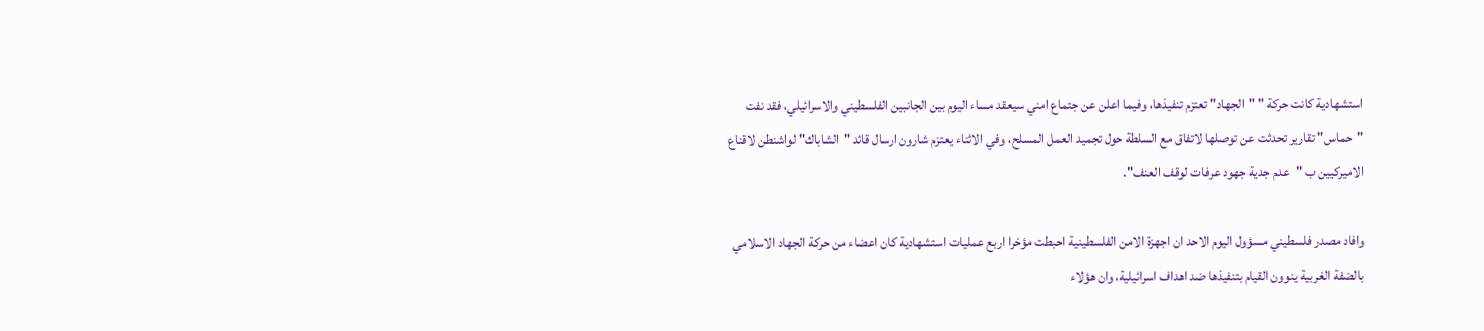استشهادية كانت حركة " "الجهاد" تعتزم تنفيذها، وفيما اعلن عن جتماع امني سيعقد مساء اليوم بين الجانبين الفلسطيني والاسرائيلي، فقد نفت "حماس" تقارير تحدثت عن توصلها لاتفاق مع السلطة حول تجميد العمل المسلح، وفي الاثناء يعتزم شارون ارسال قائد "الشاباك" لواشنطن لاقناع الاميركيين ب "عدم جدية جهود عرفات لوقف العنف".

وافاد مصدر فلسطيني مسؤول اليوم الاحد ان اجهزة الامن الفلسطينية احبطت مؤخرا اربع عمليات استشهادية كان اعضاء من حركة الجهاد الاسلامي بالضفة الغربية ينوون القيام بتنفيذها ضد اهداف اسرائيلية، وان هؤلاء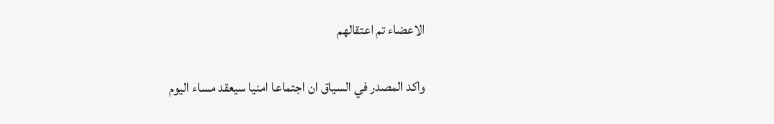الاعضاء تم اعتقالهم

واكد المصدر في السياق ان اجتماعا امنيا سيعقد مساء اليوم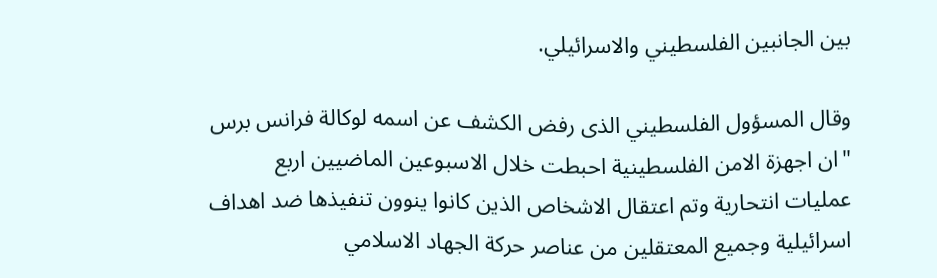بين الجانبين الفلسطيني والاسرائيلي.

وقال المسؤول الفلسطيني الذى رفض الكشف عن اسمه لوكالة فرانس برس "ان اجهزة الامن الفلسطينية احبطت خلال الاسبوعين الماضيين اربع عمليات انتحارية وتم اعتقال الاشخاص الذين كانوا ينوون تنفيذها ضد اهداف اسرائيلية وجميع المعتقلين من عناصر حركة الجهاد الاسلامي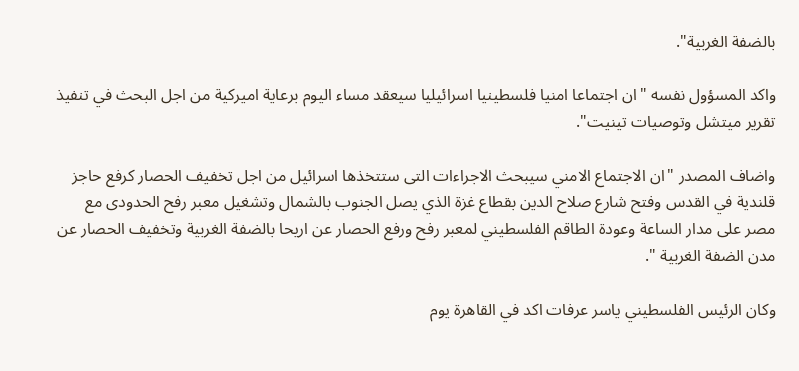بالضفة الغربية".

واكد المسؤول نفسه "ان اجتماعا امنيا فلسطينيا اسرائيليا سيعقد مساء اليوم برعاية اميركية من اجل البحث في تنفيذ تقرير ميتشل وتوصيات تينيت".

واضاف المصدر "ان الاجتماع الامني سيبحث الاجراءات التى ستتخذها اسرائيل من اجل تخفيف الحصار كرفع حاجز قلندية في القدس وفتح شارع صلاح الدين بقطاع غزة الذي يصل الجنوب بالشمال وتشغيل معبر رفح الحدودى مع مصر على مدار الساعة وعودة الطاقم الفلسطيني لمعبر رفح ورفع الحصار عن اريحا بالضفة الغربية وتخفيف الحصار عن مدن الضفة الغربية ".

وكان الرئيس الفلسطيني ياسر عرفات اكد في القاهرة يوم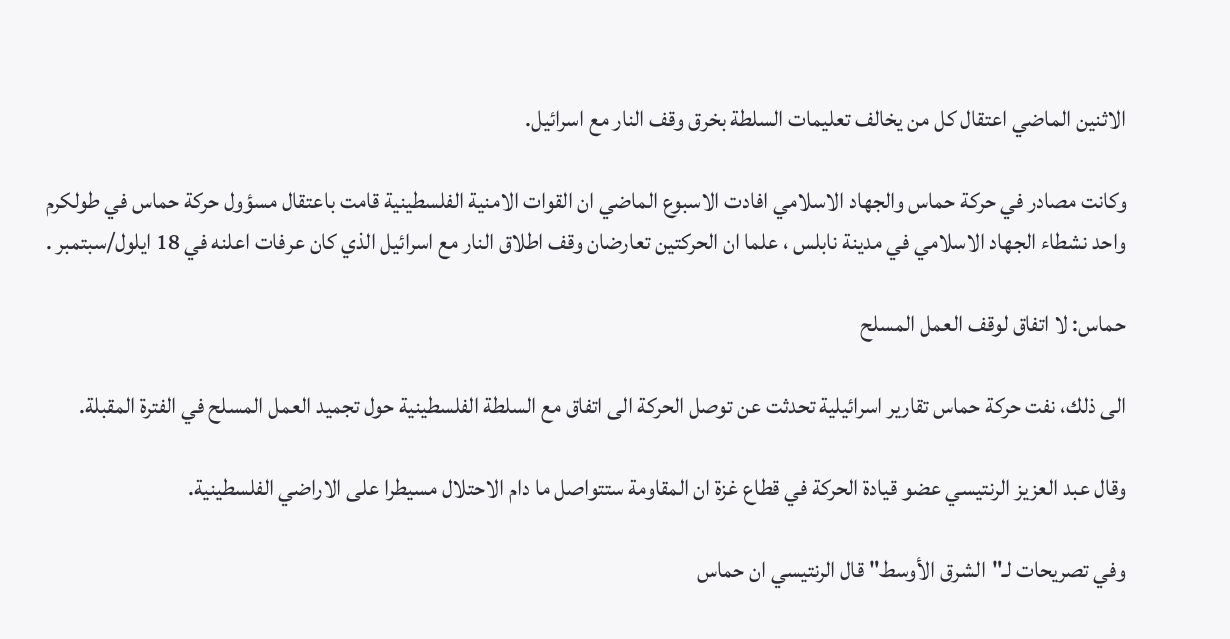الاثنين الماضي اعتقال كل من يخالف تعليمات السلطة بخرق وقف النار مع اسرائيل.

وكانت مصادر في حركة حماس والجهاد الاسلامي افادت الاسبوع الماضي ان القوات الامنية الفلسطينية قامت باعتقال مسؤول حركة حماس في طولكرم واحد نشطاء الجهاد الاسلامي في مدينة نابلس ، علما ان الحركتين تعارضان وقف اطلاق النار مع اسرائيل الذي كان عرفات اعلنه في 18 ايلول/سبتمبر .

حماس: لا اتفاق لوقف العمل المسلح

الى ذلك، نفت حركة حماس تقارير اسرائيلية تحدثت عن توصل الحركة الى اتفاق مع السلطة الفلسطينية حول تجميد العمل المسلح في الفترة المقبلة.

وقال عبد العزيز الرنتيسي عضو قيادة الحركة في قطاع غزة ان المقاومة ستتواصل ما دام الاحتلال مسيطرا على الاراضي الفلسطينية.

وفي تصريحات لـ"الشرق الأوسط" قال الرنتيسي ان حماس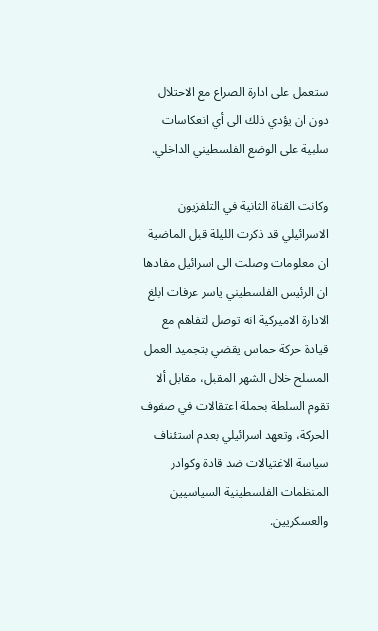ستعمل على ادارة الصراع مع الاحتلال دون ان يؤدي ذلك الى أي انعكاسات سلبية على الوضع الفلسطيني الداخلي.

وكانت القناة الثانية في التلفزيون الاسرائيلي قد ذكرت الليلة قبل الماضية ان معلومات وصلت الى اسرائيل مفادها ان الرئيس الفلسطيني ياسر عرفات ابلغ الادارة الاميركية انه توصل لتفاهم مع قيادة حركة حماس يقضي بتجميد العمل المسلح خلال الشهر المقبل، مقابل ألا تقوم السلطة بحملة اعتقالات في صفوف الحركة، وتعهد اسرائيلي بعدم استئناف سياسة الاغتيالات ضد قادة وكوادر المنظمات الفلسطينية السياسيين والعسكريين.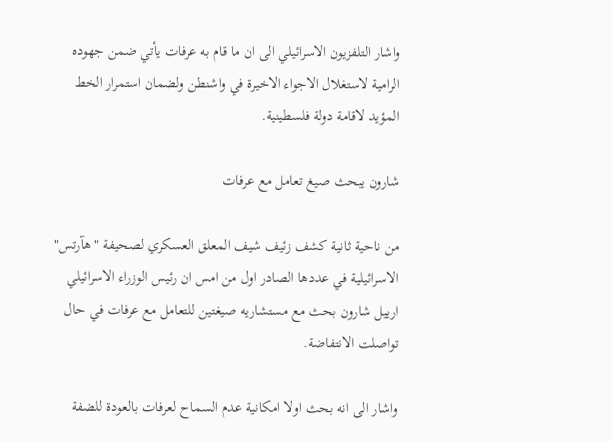واشار التلفزيون الاسرائيلي الى ان ما قام به عرفات يأتي ضمن جهوده الرامية لاستغلال الاجواء الاخيرة في واشنطن ولضمان استمرار الخط المؤيد لاقامة دولة فلسطينية.

شارون يبحث صيغ تعامل مع عرفات

من ناحية ثانية كشف زئيف شيف المعلق العسكري لصحيفة "هآرتس" الاسرائيلية في عددها الصادر اول من امس ان رئيس الوزراء الاسرائيلي ارييل شارون بحث مع مستشاريه صيغتين للتعامل مع عرفات في حال تواصلت الانتفاضة.

واشار الى انه بحث اولا امكانية عدم السماح لعرفات بالعودة للضفة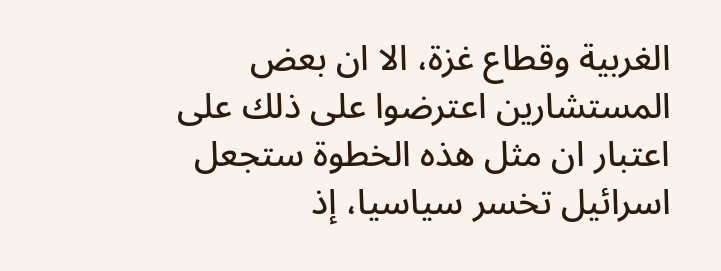الغربية وقطاع غزة، الا ان بعض المستشارين اعترضوا على ذلك على اعتبار ان مثل هذه الخطوة ستجعل اسرائيل تخسر سياسيا، إذ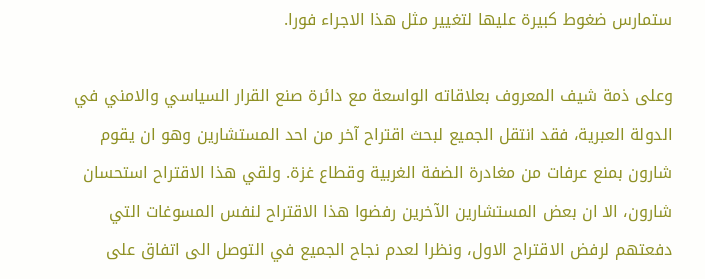ستمارس ضغوط كبيرة عليها لتغيير مثل هذا الاجراء فورا.

وعلى ذمة شيف المعروف بعلاقاته الواسعة مع دائرة صنع القرار السياسي والامني في الدولة العبرية، فقد انتقل الجميع لبحث اقتراح آخر من احد المستشارين وهو ان يقوم شارون بمنع عرفات من مغادرة الضفة الغربية وقطاع غزة. ولقي هذا الاقتراح استحسان شارون، الا ان بعض المستشارين الآخرين رفضوا هذا الاقتراح لنفس المسوغات التي دفعتهم لرفض الاقتراح الاول، ونظرا لعدم نجاح الجميع في التوصل الى اتفاق على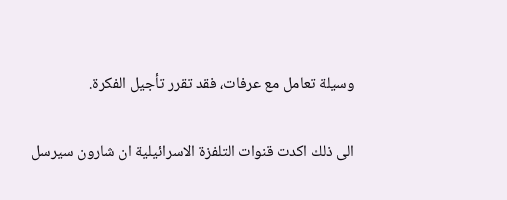وسيلة تعامل مع عرفات، فقد تقرر تأجيل الفكرة.

الى ذلك اكدت قنوات التلفزة الاسرائيلية ان شارون سيرسل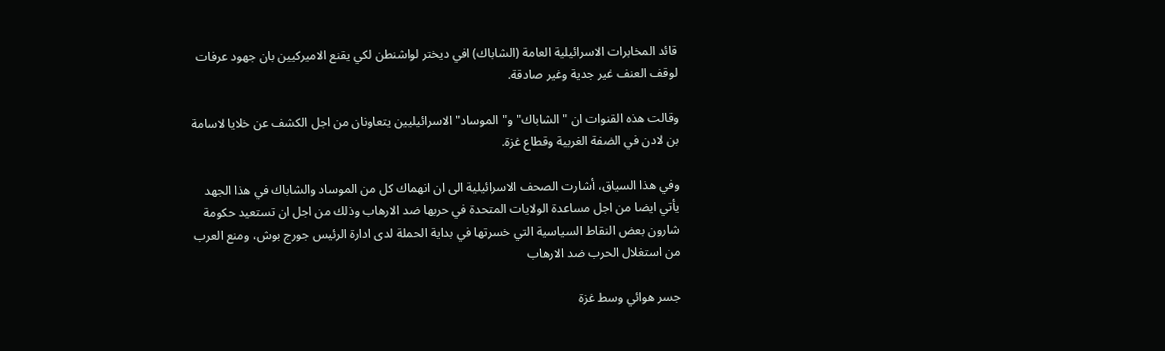قائد المخابرات الاسرائيلية العامة (الشاباك) افي ديختر لواشنطن لكي يقنع الاميركيين بان جهود عرفات لوقف العنف غير جدية وغير صادقة.

وقالت هذه القنوات ان "الشاباك" و"الموساد" الاسرائيليين يتعاونان من اجل الكشف عن خلايا لاسامة بن لادن في الضفة الغربية وقطاع غزة.

وفي هذا السياق، أشارت الصحف الاسرائيلية الى ان انهماك كل من الموساد والشاباك في هذا الجهد يأتي ايضا من اجل مساعدة الولايات المتحدة في حربها ضد الارهاب وذلك من اجل ان تستعيد حكومة شارون بعض النقاط السياسية التي خسرتها في بداية الحملة لدى ادارة الرئيس جورج بوش، ومنع العرب من استغلال الحرب ضد الارهاب

جسر هوائي وسط غزة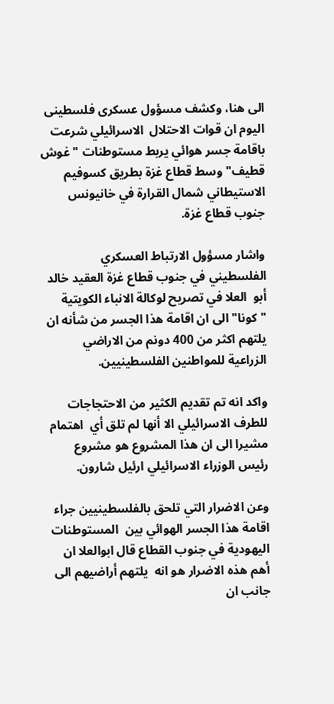الى هنا، وكشف مسؤول عسكرى فلسطينى اليوم ان قوات الاحتلال  الاسرائيلي شرعت باقامة جسر هوائي يربط مستوطنات "غوش قطيف" وسط قطاع غزة بطريق كسوفيم الاستيطاني شمال القرارة في خانيونس جنوب قطاع غزة.

واشار مسؤول الارتباط العسكري الفلسطيني في جنوب قطاع غزة العقيد خالد أبو  العلا في تصريح لوكالة الانباء الكويتية "كونا" الى ان اقامة هذا الجسر من شأنه ان يلتهم اكثر من 400 دونم من الاراضي الزراعية للمواطنين الفلسطينيين.

واكد انه تم تقديم الكثير من الاحتجاجات للطرف الاسرائيلي الا أنها لم تلق أي  اهتمام مشيرا الى ان هذا المشروع هو مشروع رئيس الوزراء الاسرائيلي ارئيل شارون.

وعن الاضرار التي تلحق بالفلسطينيين جراء اقامة هذا الجسر الهوائي بين  المستوطنات اليهودية في جنوب القطاع قال ابوالعلا ان أهم هذه الاضرار هو انه  يلتهم أراضيهم الى جانب ان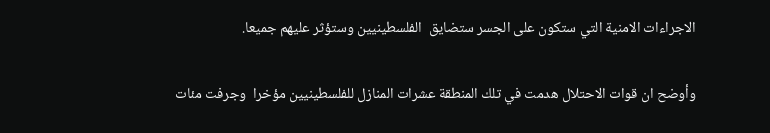الاجراءات الامنية التي ستكون على الجسر ستضايق  الفلسطينيين وستؤثر عليهم جميعا.

وأوضح ان قوات الاحتلال هدمت في تلك المنطقة عشرات المنازل للفلسطينيين مؤخرا  وجرفت مئات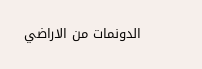الدونمات من الاراضي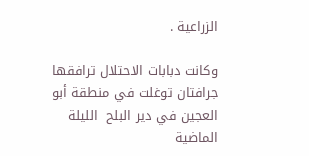الزراعية .

وكانت دبابات الاحتلال ترافقها جرافتان توغلت في منطقة أبو العجين في دير البلح  الليلة الماضية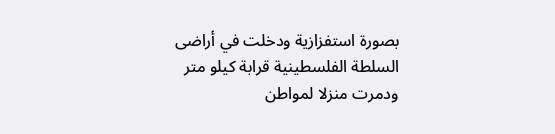بصورة استفزازية ودخلت في أراضى السلطة الفلسطينية قرابة كيلو متر  ودمرت منزلا لمواطن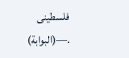فلسطينى .—(البوابة)